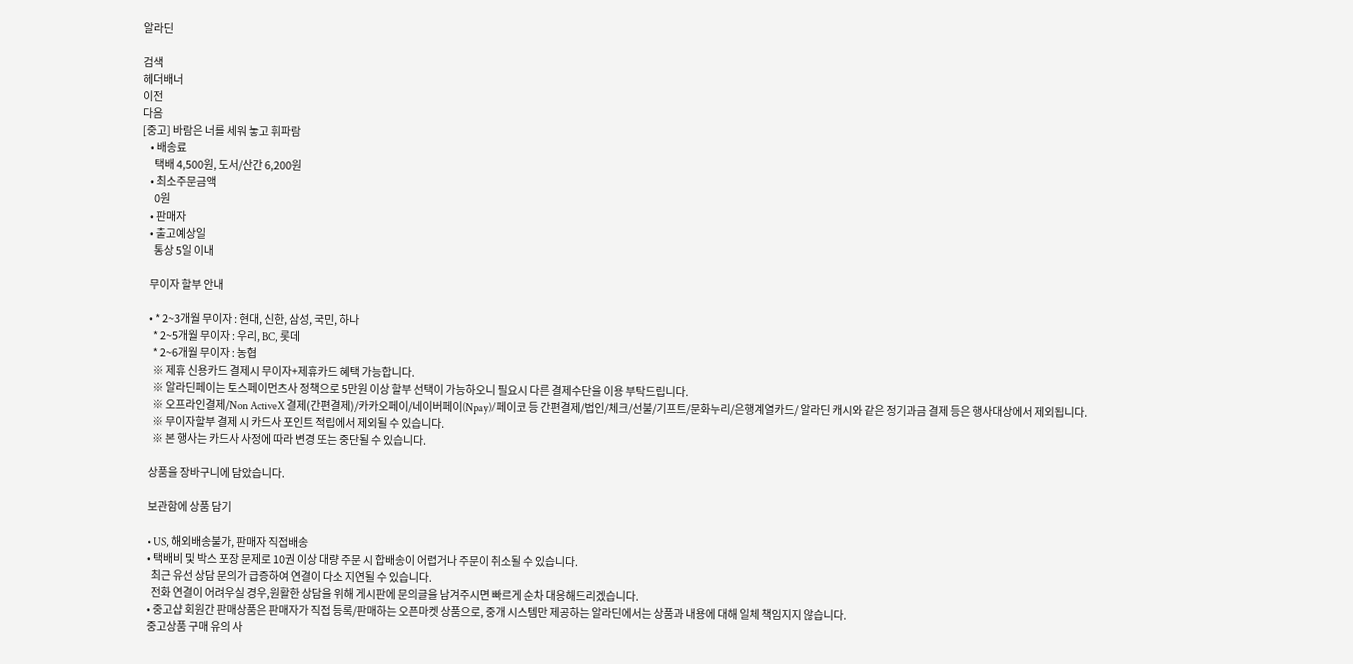알라딘

검색
헤더배너
이전
다음
[중고] 바람은 너를 세워 놓고 휘파람
    • 배송료
      택배 4,500원, 도서/산간 6,200원
    • 최소주문금액
      0원
    • 판매자
    • 출고예상일
      통상 5일 이내

    무이자 할부 안내

    • * 2~3개월 무이자 : 현대, 신한, 삼성, 국민, 하나
      * 2~5개월 무이자 : 우리, BC, 롯데
      * 2~6개월 무이자 : 농협
      ※ 제휴 신용카드 결제시 무이자+제휴카드 혜택 가능합니다.
      ※ 알라딘페이는 토스페이먼츠사 정책으로 5만원 이상 할부 선택이 가능하오니 필요시 다른 결제수단을 이용 부탁드립니다.
      ※ 오프라인결제/Non ActiveX 결제(간편결제)/카카오페이/네이버페이(Npay)/페이코 등 간편결제/법인/체크/선불/기프트/문화누리/은행계열카드/ 알라딘 캐시와 같은 정기과금 결제 등은 행사대상에서 제외됩니다.
      ※ 무이자할부 결제 시 카드사 포인트 적립에서 제외될 수 있습니다.
      ※ 본 행사는 카드사 사정에 따라 변경 또는 중단될 수 있습니다.

    상품을 장바구니에 담았습니다.

    보관함에 상품 담기

    • US, 해외배송불가, 판매자 직접배송
    • 택배비 및 박스 포장 문제로 10권 이상 대량 주문 시 합배송이 어렵거나 주문이 취소될 수 있습니다.
      최근 유선 상담 문의가 급증하여 연결이 다소 지연될 수 있습니다.
      전화 연결이 어려우실 경우,원활한 상담을 위해 게시판에 문의글을 남겨주시면 빠르게 순차 대응해드리겠습니다.
    • 중고샵 회원간 판매상품은 판매자가 직접 등록/판매하는 오픈마켓 상품으로, 중개 시스템만 제공하는 알라딘에서는 상품과 내용에 대해 일체 책임지지 않습니다.
    중고상품 구매 유의 사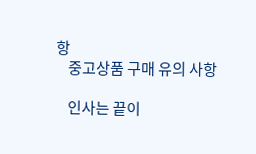항
    중고상품 구매 유의 사항

    인사는 끝이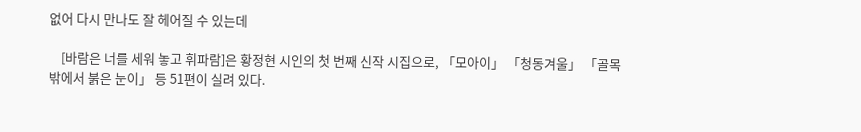없어 다시 만나도 잘 헤어질 수 있는데

    [바람은 너를 세워 놓고 휘파람]은 황정현 시인의 첫 번째 신작 시집으로, 「모아이」 「청동겨울」 「골목 밖에서 붉은 눈이」 등 51편이 실려 있다.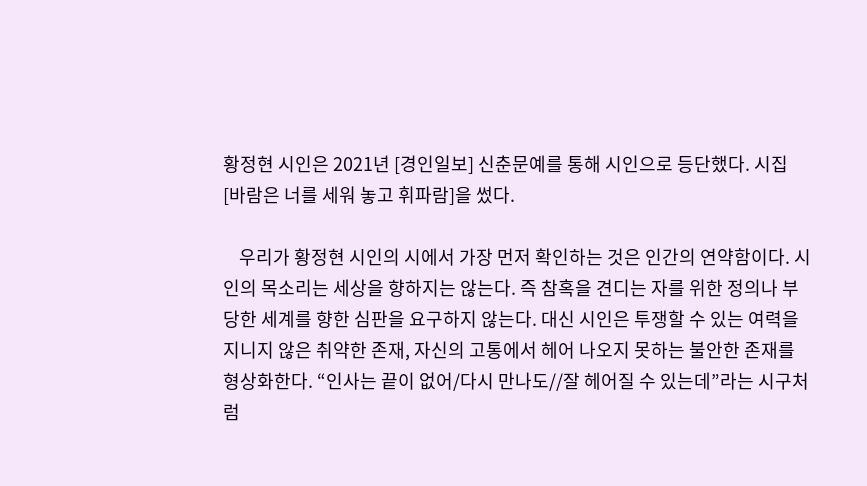황정현 시인은 2021년 [경인일보] 신춘문예를 통해 시인으로 등단했다. 시집 [바람은 너를 세워 놓고 휘파람]을 썼다.

    우리가 황정현 시인의 시에서 가장 먼저 확인하는 것은 인간의 연약함이다. 시인의 목소리는 세상을 향하지는 않는다. 즉 참혹을 견디는 자를 위한 정의나 부당한 세계를 향한 심판을 요구하지 않는다. 대신 시인은 투쟁할 수 있는 여력을 지니지 않은 취약한 존재, 자신의 고통에서 헤어 나오지 못하는 불안한 존재를 형상화한다. “인사는 끝이 없어/다시 만나도//잘 헤어질 수 있는데”라는 시구처럼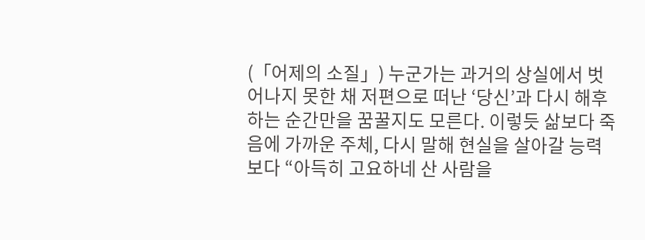(「어제의 소질」) 누군가는 과거의 상실에서 벗어나지 못한 채 저편으로 떠난 ‘당신’과 다시 해후하는 순간만을 꿈꿀지도 모른다. 이렇듯 삶보다 죽음에 가까운 주체, 다시 말해 현실을 살아갈 능력보다 “아득히 고요하네 산 사람을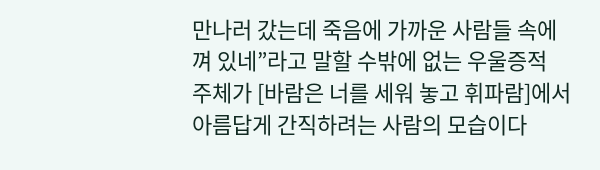만나러 갔는데 죽음에 가까운 사람들 속에 껴 있네”라고 말할 수밖에 없는 우울증적 주체가 [바람은 너를 세워 놓고 휘파람]에서 아름답게 간직하려는 사람의 모습이다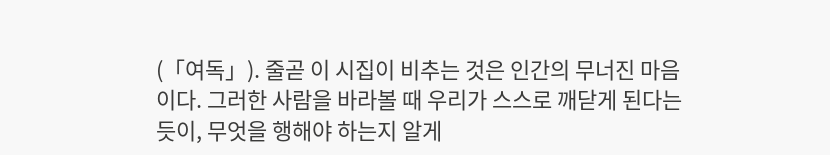(「여독」). 줄곧 이 시집이 비추는 것은 인간의 무너진 마음이다. 그러한 사람을 바라볼 때 우리가 스스로 깨닫게 된다는 듯이, 무엇을 행해야 하는지 알게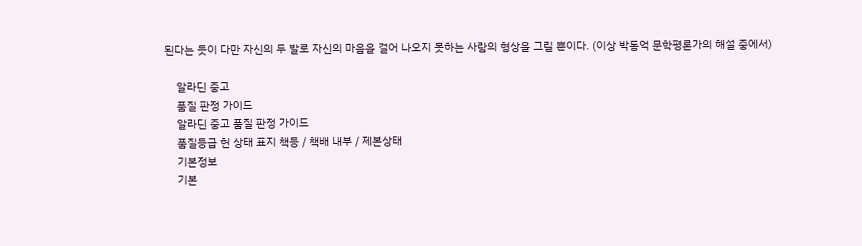된다는 듯이 다만 자신의 두 발로 자신의 마음을 걸어 나오지 못하는 사람의 형상을 그릴 뿐이다. (이상 박동억 문학평론가의 해설 중에서)

    알라딘 중고
    품질 판정 가이드
    알라딘 중고 품질 판정 가이드
    품질등급 헌 상태 표지 책등 / 책배 내부 / 제본상태
    기본정보
    기본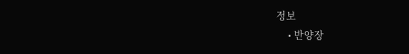정보
    • 반양장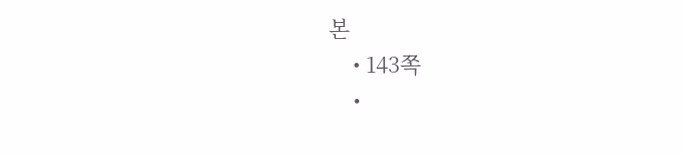본
    • 143쪽
    •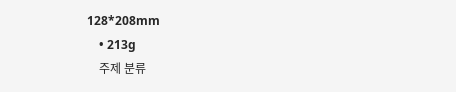128*208mm
    • 213g
    주제 분류